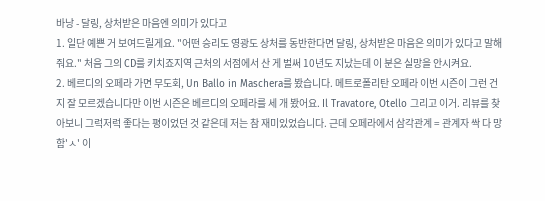바낭 - 달링, 상처받은 마음엔 의미가 있다고
1. 일단 예쁜 거 보여드릴게요. "어떤 승리도 영광도 상처를 동반한다면 달링, 상처받은 마음은 의미가 있다고 말해줘요." 처음 그의 CD를 키치죠지역 근처의 서점에서 산 게 벌써 10년도 지났는데 이 분은 실망을 안시켜요.
2. 베르디의 오페라 가면 무도회, Un Ballo in Maschera를 봤습니다. 메트로폴리탄 오페라 이번 시즌이 그런 건지 잘 모르겠습니다만 이번 시즌은 베르디의 오페라를 세 개 봤어요. Il Travatore, Otello 그리고 이거. 리뷰를 찾아보니 그럭저럭 좋다는 평이었던 것 같은데 저는 참 재미있었습니다. 근데 오페라에서 삼각관계 = 관계자 싹 다 망함'ㅅ' 이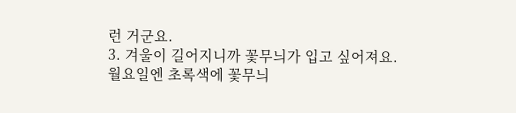런 거군요.
3. 겨울이 길어지니까 꽃무늬가 입고 싶어져요. 월요일엔 초록색에 꽃무늬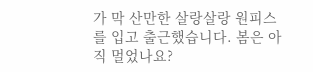가 막 산만한 살랑살랑 원피스를 입고 출근했습니다. 봄은 아직 멀었나요?